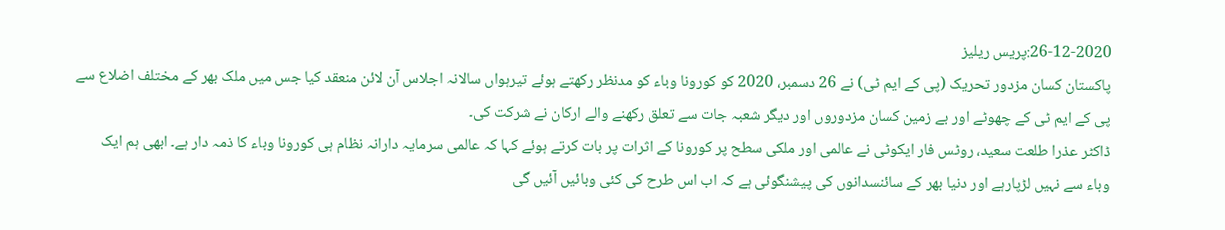26-12-2020:پریس ریلیز
پاکستان کسان مزدور تحریک (پی کے ایم ٹی) نے 26 دسمبر، 2020 کو کورونا وباء کو مدنظر رکھتے ہوئے تیرہواں سالانہ اجلاس آن لائن منعقد کیا جس میں ملک بھر کے مختلف اضلاع سے پی کے ایم ٹی کے چھوٹے اور بے زمین کسان مزدوروں اور دیگر شعبہ جات سے تعلق رکھنے والے ارکان نے شرکت کی۔
ڈاکٹر عذرا طلعت سعید، روٹس فار ایکوٹی نے عالمی اور ملکی سطح پر کورونا کے اثرات پر بات کرتے ہوئے کہا کہ عالمی سرمایہ دارانہ نظام ہی کورونا وباء کا ذمہ دار ہے۔ ابھی ہم ایک وباء سے نہیں لڑپارہے اور دنیا بھر کے سائنسدانوں کی پیشنگوئی ہے کہ اب اس طرح کی کئی وبائیں آئیں گی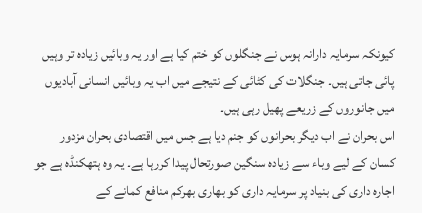کیونکہ سرمایہ دارانہ ہوس نے جنگلوں کو ختم کیا ہے اور یہ وبائیں زیادہ تر وہیں پائی جاتی ہیں۔ جنگلات کی کٹائی کے نتیجے میں اب یہ وبائیں انسانی آبادیوں میں جانوروں کے زریعے پھیل رہی ہیں۔
اس بحران نے اب دیگر بحرانوں کو جنم دیا ہے جس میں اقتصادی بحران مزدور کسان کے لیے وباء سے زیادہ سنگین صورتحال پیدا کررہا ہے۔ یہ وہ ہتھکنڈہ ہے جو اجارہ داری کی بنیاد پر سرمایہ داری کو بھاری بھرکم منافع کمانے کے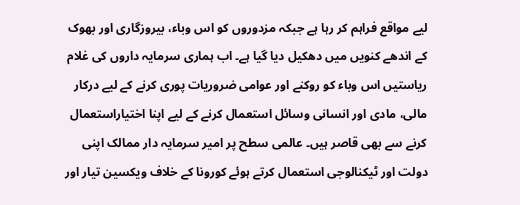لیے مواقع فراہم کر رہا ہے جبکہ مزدوروں کو اس وباء، بیروزگاری اور بھوک کے اندھے کنویں میں دھکیل دیا گیا ہے۔ اب ہماری سرمایہ داروں کی غلام ریاستیں اس وباء کو روکنے اور عوامی ضروریات پوری کرنے کے لیے درکار مالی، مادی اور انسانی وسائل استعمال کرنے کے لیے اپنا اختیاراستعمال کرنے سے بھی قاصر ہیں۔ عالمی سطح پر امیر سرمایہ دار ممالک اپنی دولت اور ٹیکنالوجی استعمال کرتے ہوئے کورونا کے خلاف ویکسین تیار اور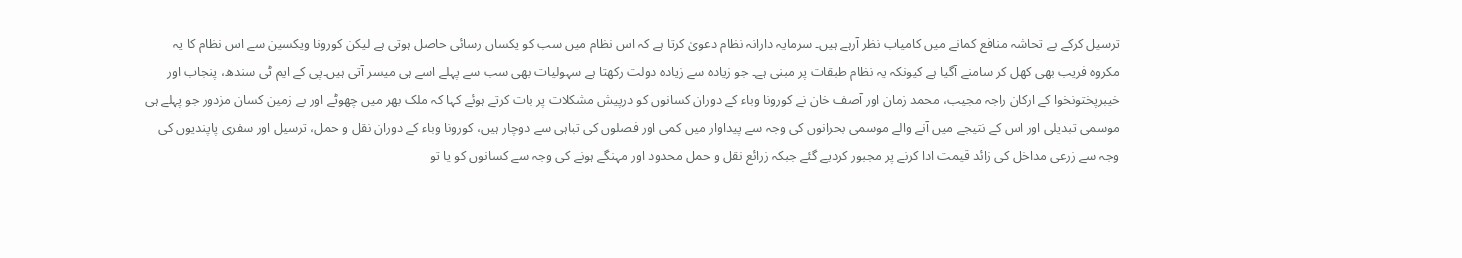ترسیل کرکے بے تحاشہ منافع کمانے میں کامیاب نظر آرہے ہیں۔ سرمایہ دارانہ نظام دعویٰ کرتا ہے کہ اس نظام میں سب کو یکساں رسائی حاصل ہوتی ہے لیکن کورونا ویکسین سے اس نظام کا یہ مکروہ فریب بھی کھل کر سامنے آگیا ہے کیونکہ یہ نظام طبقات پر مبنی ہے۔ جو زیادہ سے زیادہ دولت رکھتا ہے سہولیات بھی سب سے پہلے اسے ہی میسر آتی ہیں۔پی کے ایم ٹی سندھ، پنجاب اور خیبرپختونخوا کے ارکان راجہ مجیب، محمد زمان اور آصف خان نے کورونا وباء کے دوران کسانوں کو درپیش مشکلات پر بات کرتے ہوئے کہا کہ ملک بھر میں چھوٹے اور بے زمین کسان مزدور جو پہلے ہی موسمی تبدیلی اور اس کے نتیجے میں آنے والے موسمی بحرانوں کی وجہ سے پیداوار میں کمی اور فصلوں کی تباہی سے دوچار ہیں، کورونا وباء کے دوران نقل و حمل، ترسیل اور سفری پاپندیوں کی وجہ سے زرعی مداخل کی زائد قیمت ادا کرنے پر مجبور کردیے گئے جبکہ زرائع نقل و حمل محدود اور مہنگے ہونے کی وجہ سے کسانوں کو یا تو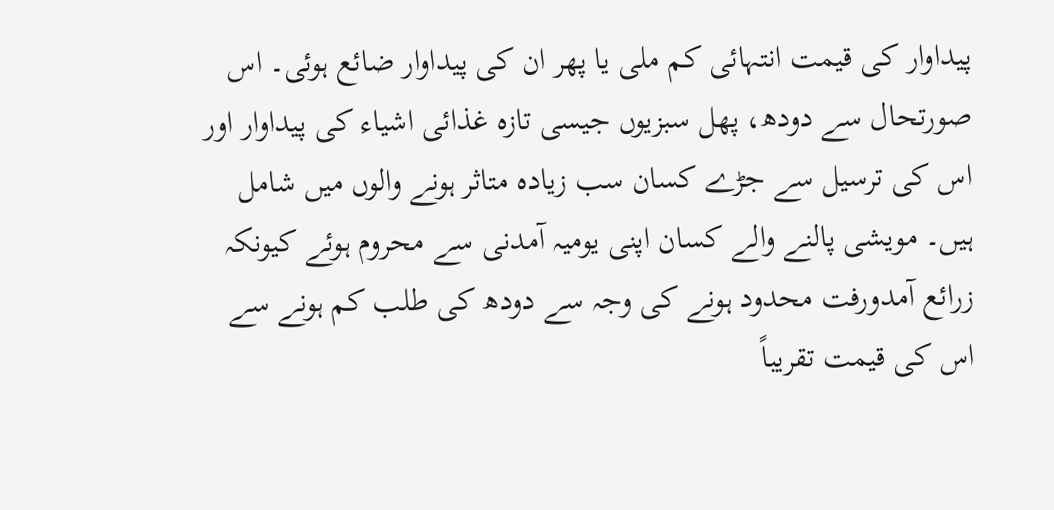پیداوار کی قیمت انتہائی کم ملی یا پھر ان کی پیداوار ضائع ہوئی۔ اس صورتحال سے دودھ، پھل سبزیوں جیسی تازہ غذائی اشیاء کی پیداوار اور اس کی ترسیل سے جڑے کسان سب زیادہ متاثر ہونے والوں میں شامل ہیں۔ مویشی پالنے والے کسان اپنی یومیہ آمدنی سے محروم ہوئے کیونکہ زرائع آمدورفت محدود ہونے کی وجہ سے دودھ کی طلب کم ہونے سے اس کی قیمت تقریباً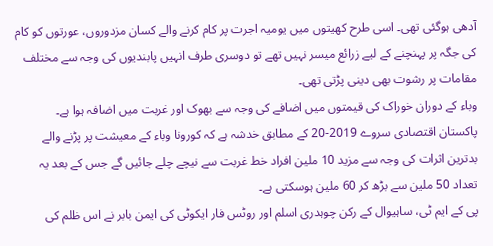آدھی ہوگئی تھی۔ اسی طرح کھیتوں میں یومیہ اجرت پر کام کرنے والے کسان مزدوروں، عورتوں کو کام کی جگہ پر پہنچنے کے لیے زرائع میسر نہیں تھے تو دوسری طرف انہیں پابندیوں کی وجہ سے مختلف مقامات پر رشوت بھی دینی پڑتی تھی۔
وباء کے دوران خوراک کی قیمتوں میں اضافے کی وجہ سے بھوک اور غربت میں اضافہ ہوا ہے۔ پاکستان اقتصادی سروے 2019-20 کے مطابق خدشہ ہے کہ کورونا وباء کے معیشت پر پڑنے والے بدترین اثرات کی وجہ سے مزید 10 ملین افراد خط غربت سے نیچے چلے جائیں گے جس کے بعد یہ تعداد 50 ملین سے بڑھ کر 60 ملین ہوسکتی ہے۔
پی کے ایم ٹی، ساہیوال کے رکن چوہدری اسلم اور روٹس فار ایکوٹی کی ایمن بابر نے اس ظلم کی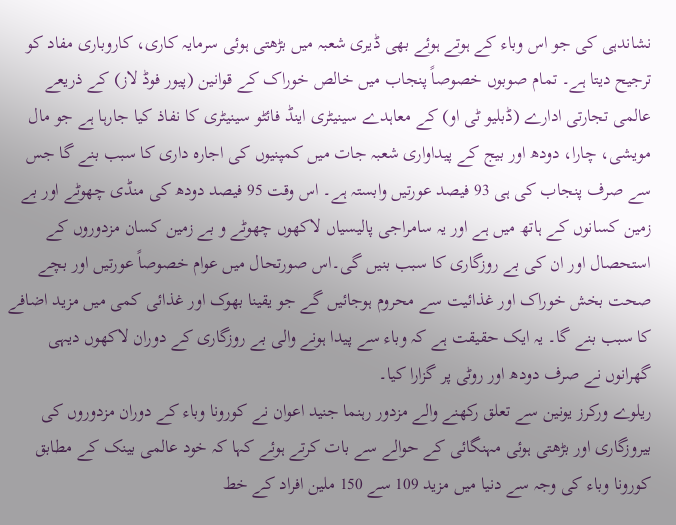نشاندہی کی جو اس وباء کے ہوتے ہوئے بھی ڈیری شعبہ میں بڑھتی ہوئی سرمایہ کاری، کاروباری مفاد کو ترجیح دیتا ہے۔ تمام صوبوں خصوصاً پنجاب میں خالص خوراک کے قوانین (پیور فوڈ لاز) کے ذریعے عالمی تجارتی ادارے (ڈبلیو ٹی او) کے معاہدے سینیٹری اینڈ فائٹو سینیٹری کا نفاذ کیا جارہا ہے جو مال مویشی، چارا، دودھ اور بیج کے پیداواری شعبہ جات میں کمپنیوں کی اجارہ داری کا سبب بنے گا جس سے صرف پنجاب کی ہی 93 فیصد عورتیں وابستہ ہے۔ اس وقت 95 فیصد دودھ کی منڈی چھوٹے اور بے زمین کسانوں کے ہاتھ میں ہے اور یہ سامراجی پالیسیاں لاکھوں چھوٹے و بے زمین کسان مزدوروں کے استحصال اور ان کی بے روزگاری کا سبب بنیں گی۔اس صورتحال میں عوام خصوصاً عورتیں اور بچے صحت بخش خوراک اور غذائیت سے محروم ہوجائیں گے جو یقینا بھوک اور غذائی کمی میں مزید اضافے کا سبب بنے گا۔ یہ ایک حقیقت ہے کہ وباء سے پیدا ہونے والی بے روزگاری کے دوران لاکھوں دیہی گھرانوں نے صرف دودھ اور روٹی پر گزارا کیا۔
ریلوے ورکرز یونین سے تعلق رکھنے والے مزدور رہنما جنید اعوان نے کورونا وباء کے دوران مزدوروں کی بیروزگاری اور بڑھتی ہوئی مہنگائی کے حوالے سے بات کرتے ہوئے کہا کہ خود عالمی بینک کے مطابق کورونا وباء کی وجہ سے دنیا میں مزید 109 سے 150 ملین افراد کے خط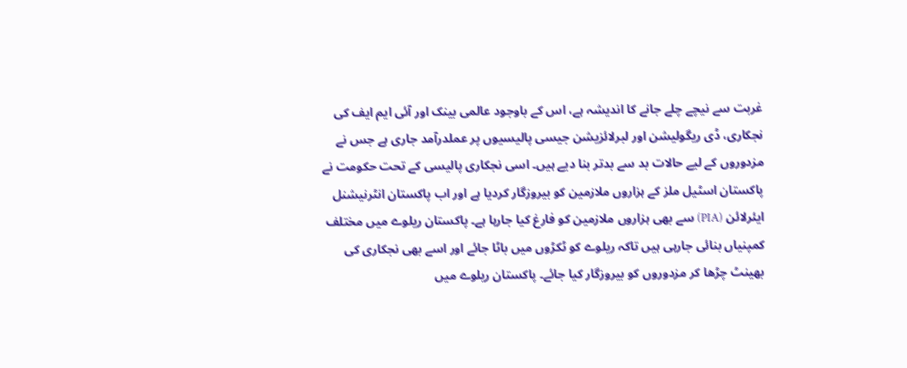غربت سے نیچے چلے جانے کا اندیشہ ہے، اس کے باوجود عالمی بینک اور آئی ایم ایف کی نجکاری، ڈی ریگولیشن اور لبرلائزیشن جیسی پالیسیوں پر عملدرآمد جاری ہے جس نے مزدوروں کے لیے حالات بد سے بدتر بنا دیے ہیں۔ اسی نجکاری پالیسی کے تحت حکومت نے پاکستان اسٹیل ملز کے ہزاروں ملازمین کو بیروزگار کردیا ہے اور اب پاکستان انٹرنیشنل ایئرلائن (PIA) سے بھی ہزاروں ملازمین کو فارغ کیا جارہا ہے۔ پاکستان ریلوے میں مختلف کمپنیاں بنائی جارہی ہیں تاکہ ریلوے کو ٹکڑوں میں باٹا جائے اور اسے بھی نجکاری کی بھینٹ چڑھا کر مزدوروں کو بیروزگار کیا جائے۔ پاکستان ریلوے میں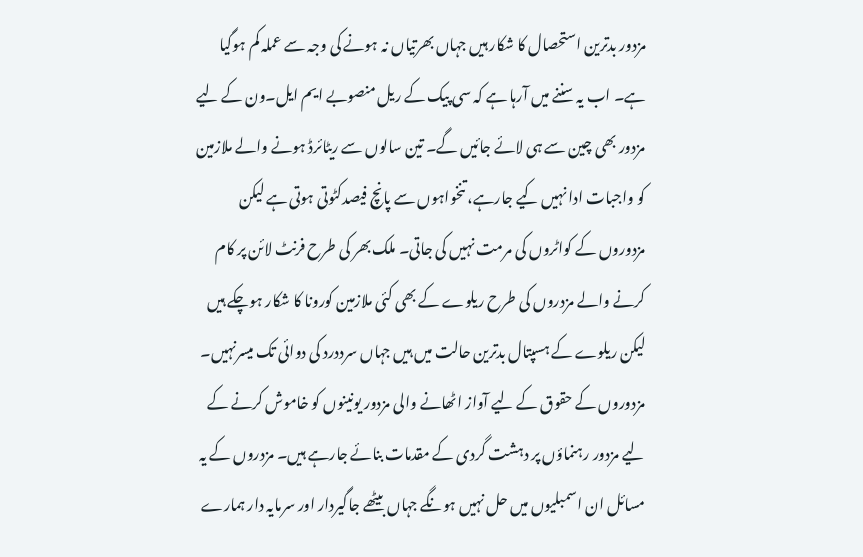مزدور بدترین استحصال کا شکار ہیں جہاں بھرتیاں نہ ہونے کی وجہ سے عملہ کم ہوگیا ہے۔ اب یہ سننے میں آرہا ہے کہ سی پیک کے ریل منصوبے ایم ایل۔ون کے لیے مزدور بھی چین سے ہی لائے جائیں گے۔ تین سالوں سے ریٹائرڈ ہونے والے ملازمین کو واجبات ادا نہیں کیے جارہے، تنخواہوں سے پانچ فیصدکٹوتی ہوتی ہے لیکن مزدوروں کے کواٹروں کی مرمت نہیں کی جاتی۔ ملک بھر کی طرح فرنٹ لائن پر کام کرنے والے مزدروں کی طرح ریلوے کے بھی کئی ملازمین کورونا کا شکار ہوچکے ہیں لیکن ریلوے کے ہسپتال بدترین حالت میں ہیں جہاں سرددرد کی دوائی تک میسرنہیں۔ مزدوروں کے حقوق کے لیے آواز اٹھانے والی مزدور یونینوں کو خاموش کرنے کے لیے مزدور رہنماؤں پر دہشت گردی کے مقدمات بنائے جارہے ہیں۔ مزدروں کے یہ مسائل ان اسمبلیوں میں حل نہیں ہونگے جہاں بیٹھے جاگیردار اور سرمایہ دار ہمارے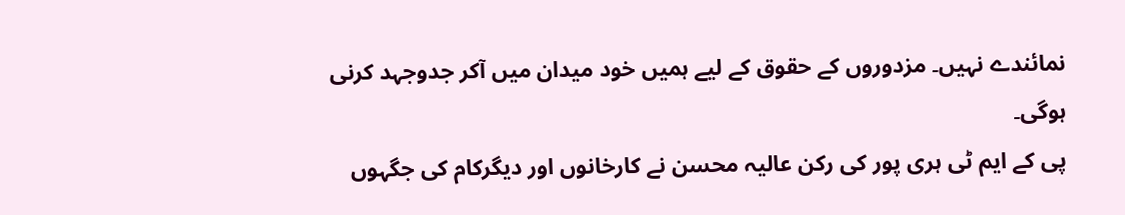نمائندے نہیں۔ مزدوروں کے حقوق کے لیے ہمیں خود میدان میں آکر جدوجہد کرنی ہوگی۔
پی کے ایم ٹی ہری پور کی رکن عالیہ محسن نے کارخانوں اور دیگرکام کی جگہوں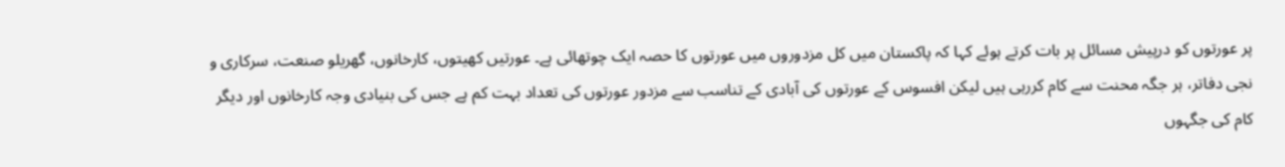پر عورتوں کو درپیش مسائل پر بات کرتے ہوئے کہا کہ پاکستان میں کل مزدوروں میں عورتوں کا حصہ ایک چوتھائی ہے۔ عورتیں کھیتوں، کارخانوں، گھریلو صنعت، سرکاری و نجی دفاتر، ہر جگہ محنت سے کام کررہی ہیں لیکن افسوس کے عورتوں کی آبادی کے تناسب سے مزدور عورتوں کی تعداد بہت کم ہے جس کی بنیادی وجہ کارخانوں اور دیگر کام کی جگہوں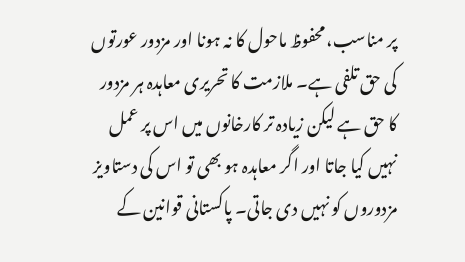پر مناسب، محفوظ ماحول کا نہ ہونا اور مزدور عورتوں کی حق تلفی ہے۔ ملازمت کا تحریری معاہدہ ہر مزدور کا حق ہے لیکن زیادہ تر کارخانوں میں اس پر عمل نہیں کیا جاتا اور اگر معاہدہ ہو بھی تو اس کی دستاویز مزدوروں کو نہیں دی جاتی۔ پاکستانی قوانین کے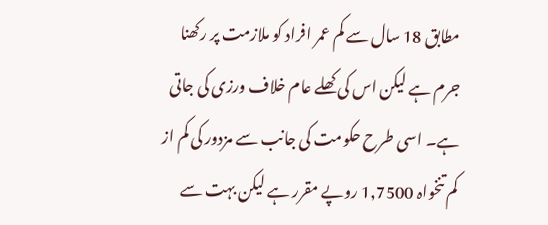مطابق 18 سال سے کم عمر افراد کو ملازمت پر رکھنا جرم ہے لیکن اس کی کھلے عام خلاف ورزی کی جاتی ہے۔ اسی طرح حکومت کی جانب سے مزدور کی کم از کم تنخواہ 1,7500 روپے مقرر ہے لیکن بہت سے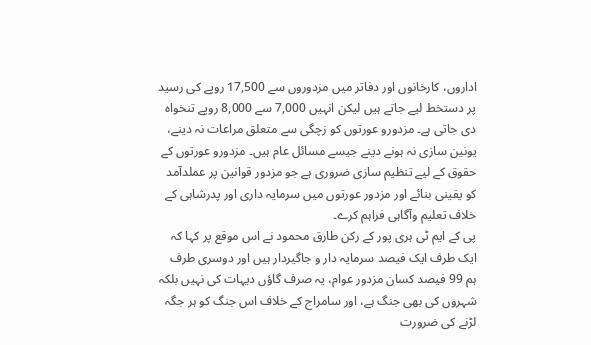اداروں، کارخانوں اور دفاتر میں مزدوروں سے 17,500 روپے کی رسید پر دستخط لیے جاتے ہیں لیکن انہیں 7,000 سے 8,000 روپے تنخواہ دی جاتی ہے۔ مزدورو عورتوں کو زچگی سے متعلق مراعات نہ دینے، یونین سازی نہ ہونے دینے جیسے مسائل عام ہیں۔ مزدورو عورتوں کے حقوق کے لیے تنظیم سازی ضروری ہے جو مزدور قوانین پر عملدآمد کو یقینی بنائے اور مزدور عورتوں میں سرمایہ داری اور پدرشاہی کے خلاف تعلیم وآگاہی فراہم کرے۔
پی کے ایم ٹی ہری پور کے رکن طارق محمود نے اس موقع پر کہا کہ ایک طرف ایک فیصد سرمایہ دار و جاگیردار ہیں اور دوسری طرف ہم 99 فیصد کسان مزدور عوام، یہ صرف گاؤں دیہات کی نہیں بلکہ شہروں کی بھی جنگ ہے، اور سامراج کے خلاف اس جنگ کو ہر جگہ لڑنے کی ضرورت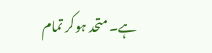ہے۔ متحد ہوکر تمام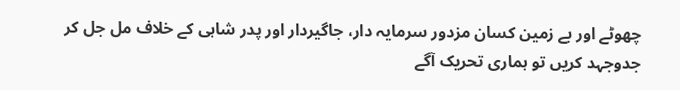چھوٹے اور بے زمین کسان مزدور سرمایہ دار، جاگیردار اور پدر شاہی کے خلاف مل جل کر جدوجہد کریں تو ہماری تحریک آگے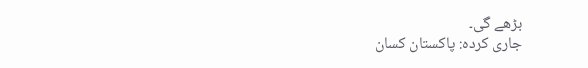بڑھے گی۔
جاری کردہ: پاکستان کسان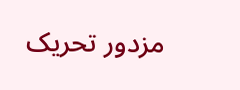مزدور تحریک